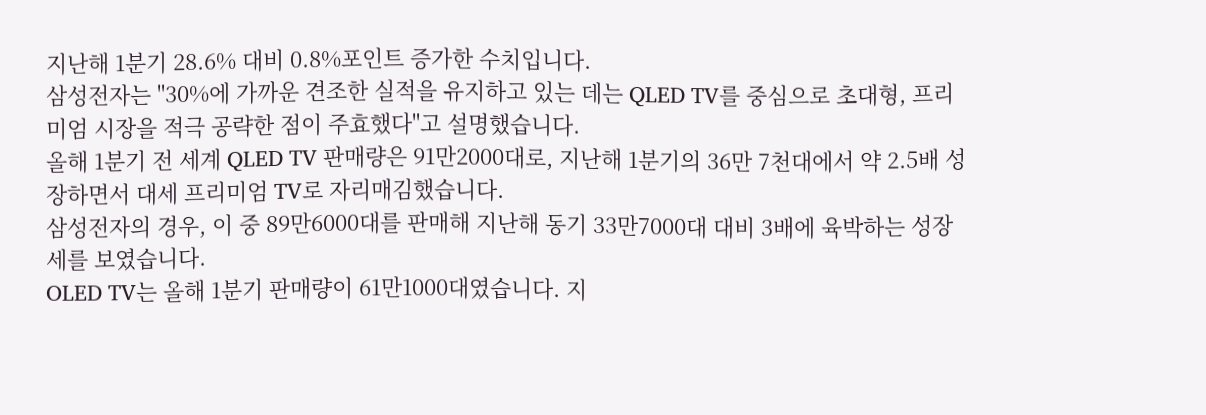지난해 1분기 28.6% 대비 0.8%포인트 증가한 수치입니다.
삼성전자는 "30%에 가까운 견조한 실적을 유지하고 있는 데는 QLED TV를 중심으로 초대형, 프리미엄 시장을 적극 공략한 점이 주효했다"고 설명했습니다.
올해 1분기 전 세계 QLED TV 판매량은 91만2000대로, 지난해 1분기의 36만 7천대에서 약 2.5배 성장하면서 대세 프리미엄 TV로 자리매김했습니다.
삼성전자의 경우, 이 중 89만6000대를 판매해 지난해 동기 33만7000대 대비 3배에 육박하는 성장세를 보였습니다.
OLED TV는 올해 1분기 판매량이 61만1000대였습니다. 지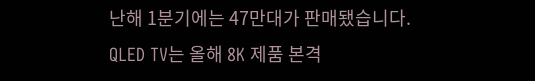난해 1분기에는 47만대가 판매됐습니다.
QLED TV는 올해 8K 제품 본격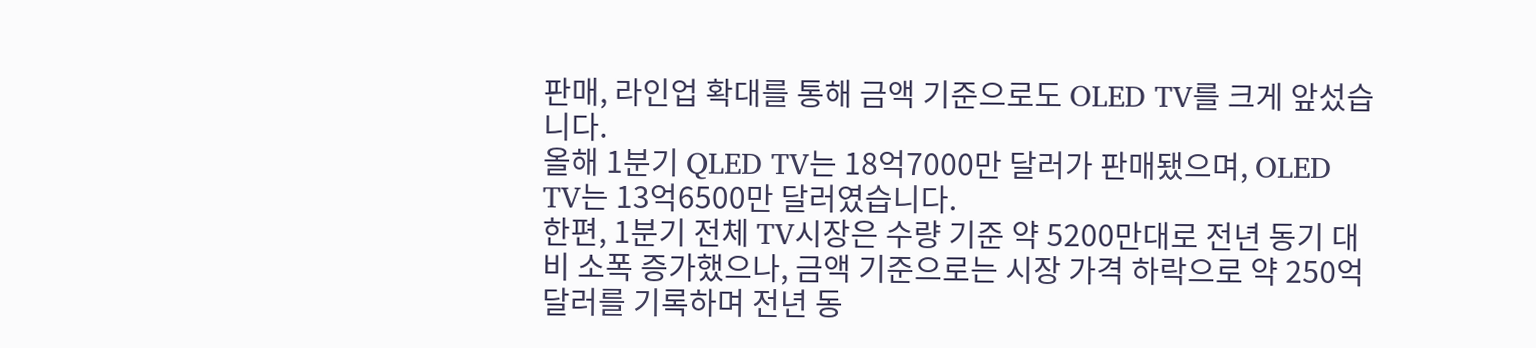판매, 라인업 확대를 통해 금액 기준으로도 OLED TV를 크게 앞섰습니다.
올해 1분기 QLED TV는 18억7000만 달러가 판매됐으며, OLED TV는 13억6500만 달러였습니다.
한편, 1분기 전체 TV시장은 수량 기준 약 5200만대로 전년 동기 대비 소폭 증가했으나, 금액 기준으로는 시장 가격 하락으로 약 250억 달러를 기록하며 전년 동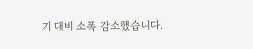기 대비 소폭 감소했습니다.